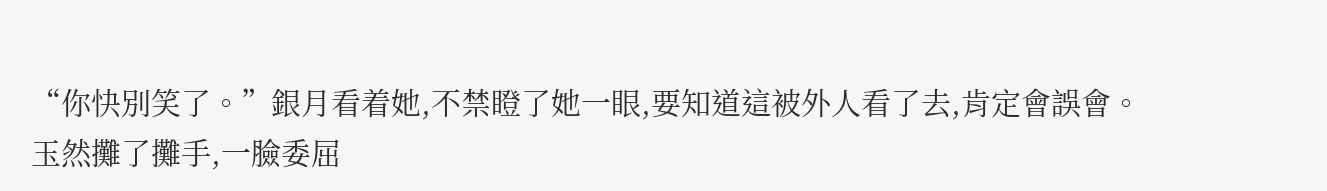“你快別笑了。”銀月看着她,不禁瞪了她一眼,要知道這被外人看了去,肯定會誤會。
玉然攤了攤手,一臉委屈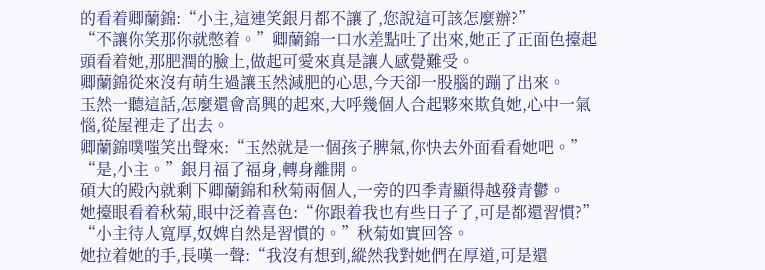的看着卿蘭錦:“小主,這連笑銀月都不讓了,您說這可該怎麼辦?”
“不讓你笑那你就憋着。”卿蘭錦一口水差點吐了出來,她正了正面色擡起頭看着她,那肥潤的臉上,做起可愛來真是讓人感覺難受。
卿蘭錦從來沒有萌生過讓玉然減肥的心思,今天卻一股腦的蹦了出來。
玉然一聽這話,怎麼還會高興的起來,大呼幾個人合起夥來欺負她,心中一氣惱,從屋裡走了出去。
卿蘭錦噗嗤笑出聲來:“玉然就是一個孩子脾氣,你快去外面看看她吧。”
“是,小主。”銀月福了福身,轉身離開。
碩大的殿內就剩下卿蘭錦和秋菊兩個人,一旁的四季青顯得越發青鬱。
她擡眼看着秋菊,眼中泛着喜色:“你跟着我也有些日子了,可是都還習慣?”
“小主待人寬厚,奴婢自然是習慣的。”秋菊如實回答。
她拉着她的手,長嘆一聲:“我沒有想到,縱然我對她們在厚道,可是還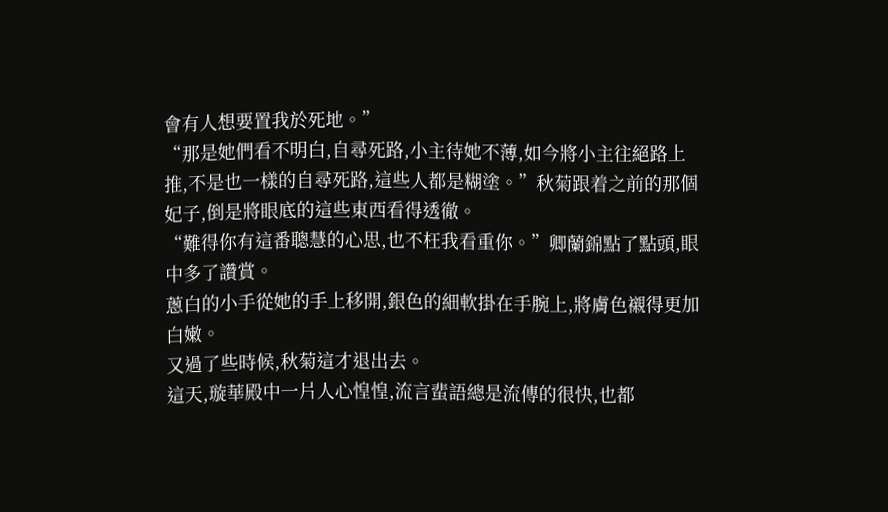會有人想要置我於死地。”
“那是她們看不明白,自尋死路,小主待她不薄,如今將小主往絕路上推,不是也一樣的自尋死路,這些人都是糊塗。”秋菊跟着之前的那個妃子,倒是將眼底的這些東西看得透徹。
“難得你有這番聰慧的心思,也不枉我看重你。”卿蘭錦點了點頭,眼中多了讚賞。
蔥白的小手從她的手上移開,銀色的細軟掛在手腕上,將膚色襯得更加白嫩。
又過了些時候,秋菊這才退出去。
這天,璇華殿中一片人心惶惶,流言蜚語總是流傳的很快,也都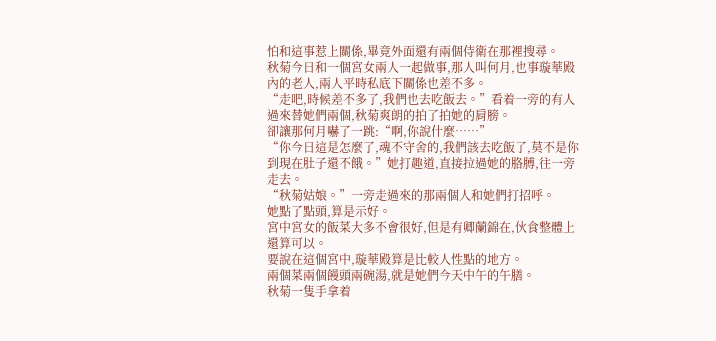怕和這事惹上關係,畢竟外面還有兩個侍衛在那裡搜尋。
秋菊今日和一個宮女兩人一起做事,那人叫何月,也事璇華殿內的老人,兩人平時私底下關係也差不多。
“走吧,時候差不多了,我們也去吃飯去。”看着一旁的有人過來替她們兩個,秋菊爽朗的拍了拍她的肩膀。
卻讓那何月嚇了一跳:“啊,你說什麼……”
“你今日這是怎麼了,魂不守舍的,我們該去吃飯了,莫不是你到現在肚子還不餓。”她打趣道,直接拉過她的胳膊,往一旁走去。
“秋菊姑娘。”一旁走過來的那兩個人和她們打招呼。
她點了點頭,算是示好。
宮中宮女的飯菜大多不會很好,但是有卿蘭錦在,伙食整體上還算可以。
要說在這個宮中,璇華殿算是比較人性點的地方。
兩個菜兩個饅頭兩碗湯,就是她們今天中午的午膳。
秋菊一隻手拿着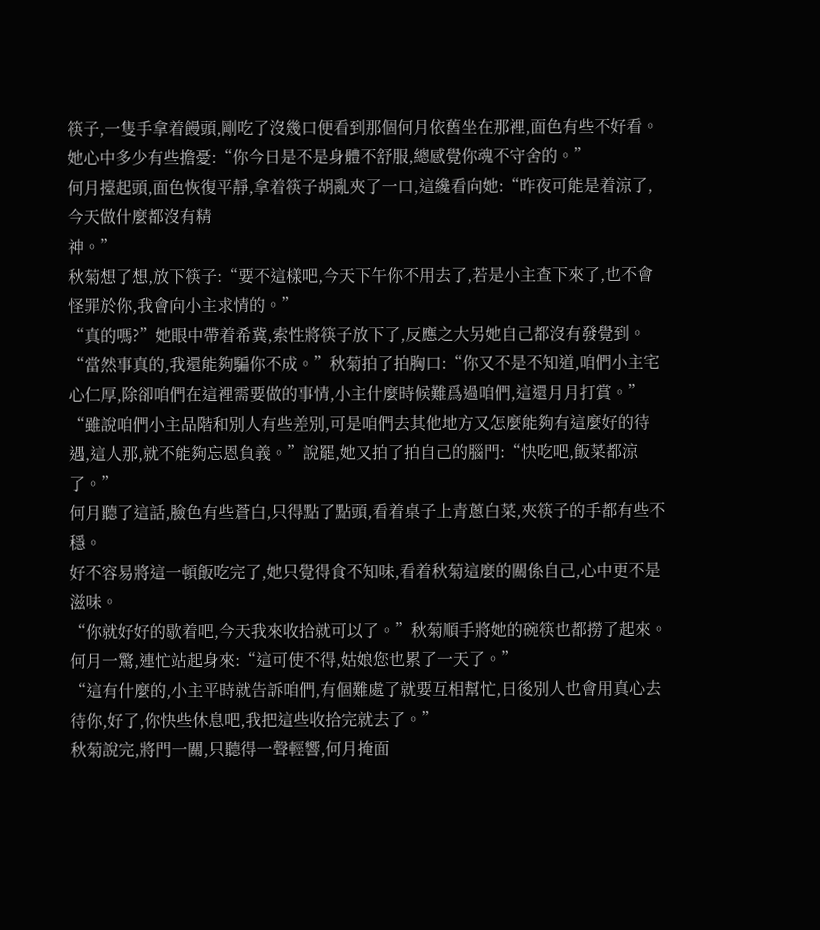筷子,一隻手拿着饅頭,剛吃了沒幾口便看到那個何月依舊坐在那裡,面色有些不好看。
她心中多少有些擔憂:“你今日是不是身體不舒服,總感覺你魂不守舍的。”
何月擡起頭,面色恢復平靜,拿着筷子胡亂夾了一口,這纔看向她:“昨夜可能是着涼了,今天做什麼都沒有精
神。”
秋菊想了想,放下筷子:“要不這樣吧,今天下午你不用去了,若是小主查下來了,也不會怪罪於你,我會向小主求情的。”
“真的嗎?”她眼中帶着希冀,索性將筷子放下了,反應之大另她自己都沒有發覺到。
“當然事真的,我還能夠騙你不成。”秋菊拍了拍胸口:“你又不是不知道,咱們小主宅心仁厚,除卻咱們在這裡需要做的事情,小主什麼時候難爲過咱們,這還月月打賞。”
“雖說咱們小主品階和別人有些差別,可是咱們去其他地方又怎麼能夠有這麼好的待遇,這人那,就不能夠忘恩負義。”說罷,她又拍了拍自己的腦門:“快吃吧,飯菜都涼了。”
何月聽了這話,臉色有些蒼白,只得點了點頭,看着桌子上青蔥白菜,夾筷子的手都有些不穩。
好不容易將這一頓飯吃完了,她只覺得食不知味,看着秋菊這麼的關係自己,心中更不是滋味。
“你就好好的歇着吧,今天我來收拾就可以了。”秋菊順手將她的碗筷也都撈了起來。
何月一驚,連忙站起身來:“這可使不得,姑娘您也累了一天了。”
“這有什麼的,小主平時就告訴咱們,有個難處了就要互相幫忙,日後別人也會用真心去待你,好了,你快些休息吧,我把這些收拾完就去了。”
秋菊說完,將門一關,只聽得一聲輕響,何月掩面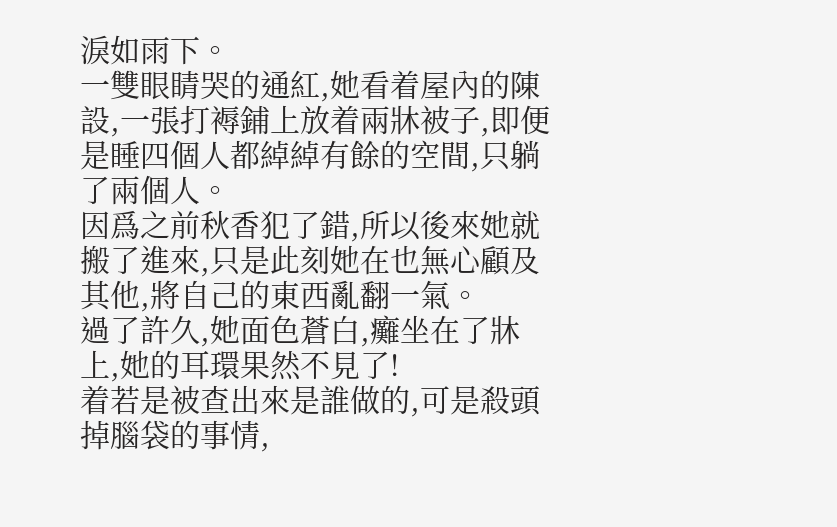淚如雨下。
一雙眼睛哭的通紅,她看着屋內的陳設,一張打褥鋪上放着兩牀被子,即便是睡四個人都綽綽有餘的空間,只躺了兩個人。
因爲之前秋香犯了錯,所以後來她就搬了進來,只是此刻她在也無心顧及其他,將自己的東西亂翻一氣。
過了許久,她面色蒼白,癱坐在了牀上,她的耳環果然不見了!
着若是被查出來是誰做的,可是殺頭掉腦袋的事情,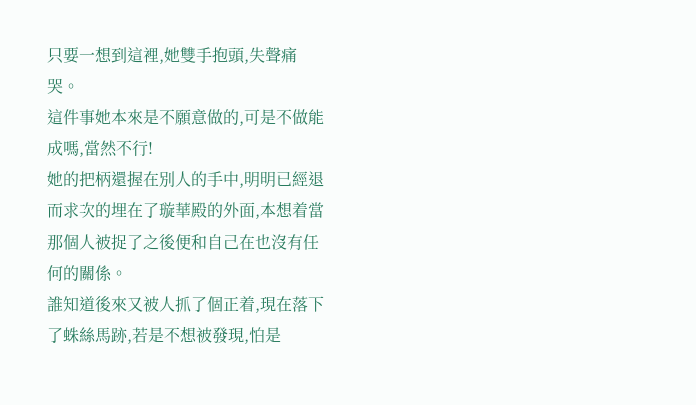只要一想到這裡,她雙手抱頭,失聲痛哭。
這件事她本來是不願意做的,可是不做能成嗎,當然不行!
她的把柄還握在別人的手中,明明已經退而求次的埋在了璇華殿的外面,本想着當那個人被捉了之後便和自己在也沒有任何的關係。
誰知道後來又被人抓了個正着,現在落下了蛛絲馬跡,若是不想被發現,怕是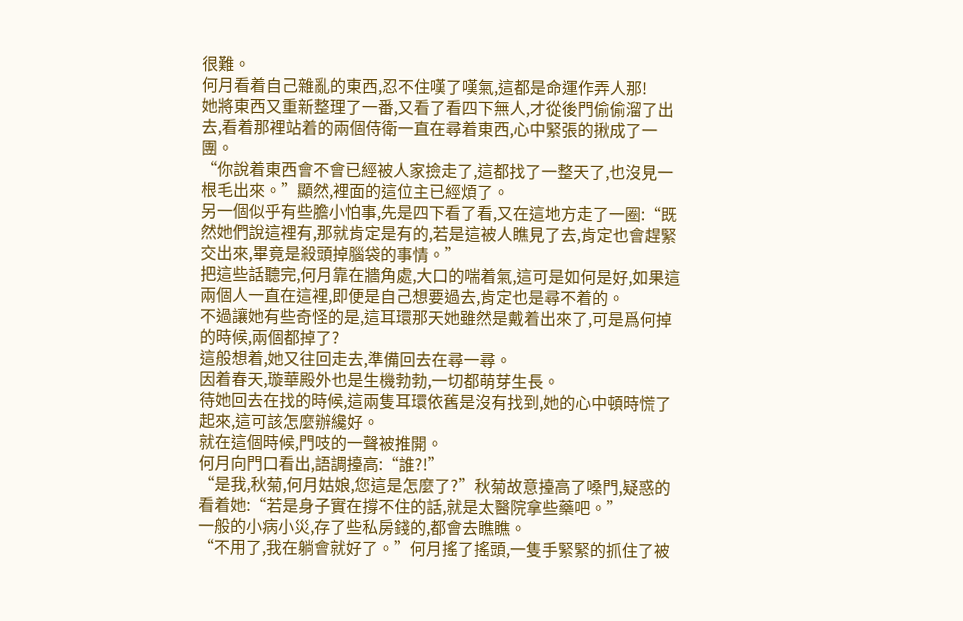很難。
何月看着自己雜亂的東西,忍不住嘆了嘆氣,這都是命運作弄人那!
她將東西又重新整理了一番,又看了看四下無人,才從後門偷偷溜了出去,看着那裡站着的兩個侍衛一直在尋着東西,心中緊張的揪成了一團。
“你說着東西會不會已經被人家撿走了,這都找了一整天了,也沒見一根毛出來。”顯然,裡面的這位主已經煩了。
另一個似乎有些膽小怕事,先是四下看了看,又在這地方走了一圈:“既然她們說這裡有,那就肯定是有的,若是這被人瞧見了去,肯定也會趕緊交出來,畢竟是殺頭掉腦袋的事情。”
把這些話聽完,何月靠在牆角處,大口的喘着氣,這可是如何是好,如果這兩個人一直在這裡,即便是自己想要過去,肯定也是尋不着的。
不過讓她有些奇怪的是,這耳環那天她雖然是戴着出來了,可是爲何掉的時候,兩個都掉了?
這般想着,她又往回走去,準備回去在尋一尋。
因着春天,璇華殿外也是生機勃勃,一切都萌芽生長。
待她回去在找的時候,這兩隻耳環依舊是沒有找到,她的心中頓時慌了起來,這可該怎麼辦纔好。
就在這個時候,門吱的一聲被推開。
何月向門口看出,語調擡高:“誰?!”
“是我,秋菊,何月姑娘,您這是怎麼了?”秋菊故意擡高了嗓門,疑惑的看着她:“若是身子實在撐不住的話,就是太醫院拿些藥吧。”
一般的小病小災,存了些私房錢的,都會去瞧瞧。
“不用了,我在躺會就好了。”何月搖了搖頭,一隻手緊緊的抓住了被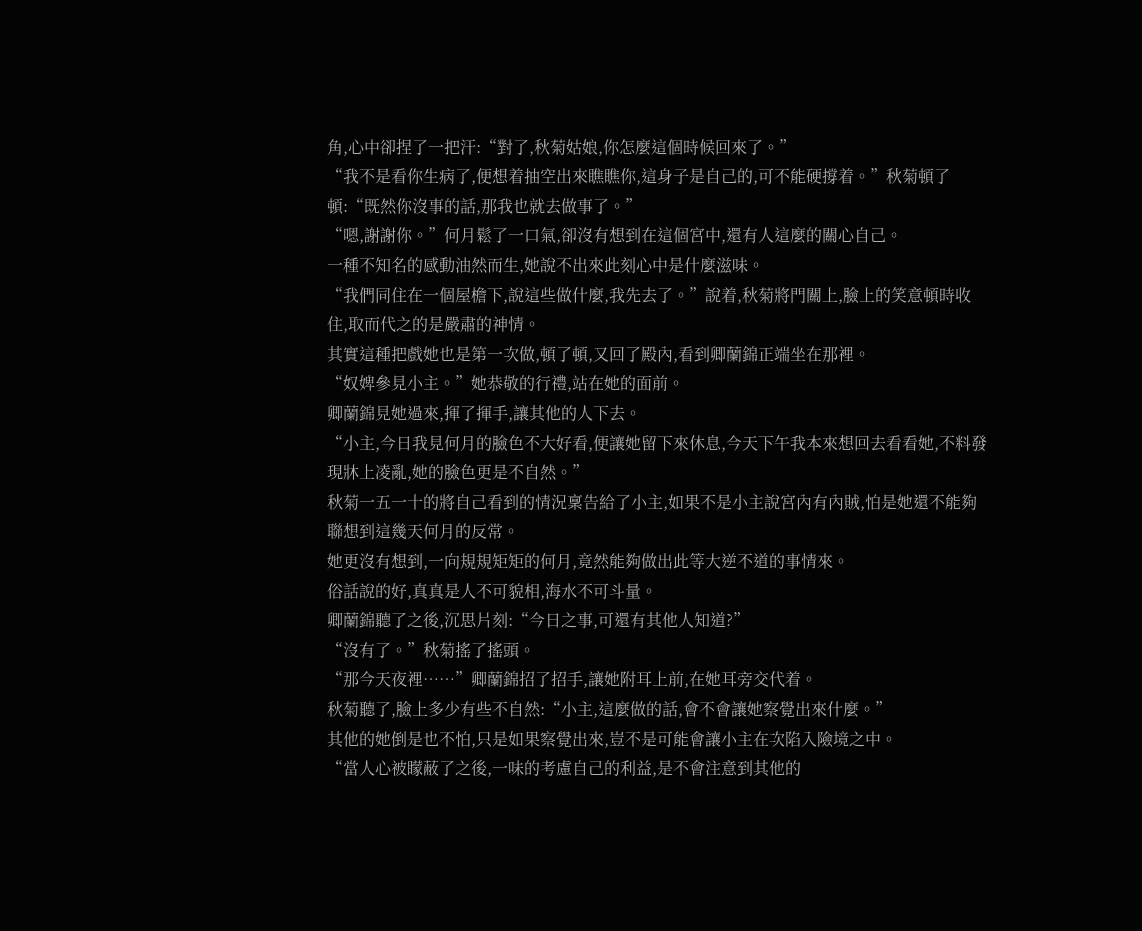角,心中卻捏了一把汗:“對了,秋菊姑娘,你怎麼這個時候回來了。”
“我不是看你生病了,便想着抽空出來瞧瞧你,這身子是自己的,可不能硬撐着。”秋菊頓了頓:“既然你沒事的話,那我也就去做事了。”
“嗯,謝謝你。”何月鬆了一口氣,卻沒有想到在這個宮中,還有人這麼的關心自己。
一種不知名的感動油然而生,她說不出來此刻心中是什麼滋味。
“我們同住在一個屋檐下,說這些做什麼,我先去了。”說着,秋菊將門關上,臉上的笑意頓時收住,取而代之的是嚴肅的神情。
其實這種把戲她也是第一次做,頓了頓,又回了殿內,看到卿蘭錦正端坐在那裡。
“奴婢參見小主。”她恭敬的行禮,站在她的面前。
卿蘭錦見她過來,揮了揮手,讓其他的人下去。
“小主,今日我見何月的臉色不大好看,便讓她留下來休息,今天下午我本來想回去看看她,不料發現牀上凌亂,她的臉色更是不自然。”
秋菊一五一十的將自己看到的情況稟告給了小主,如果不是小主說宮內有內賊,怕是她還不能夠聯想到這幾天何月的反常。
她更沒有想到,一向規規矩矩的何月,竟然能夠做出此等大逆不道的事情來。
俗話說的好,真真是人不可貌相,海水不可斗量。
卿蘭錦聽了之後,沉思片刻:“今日之事,可還有其他人知道?”
“沒有了。”秋菊搖了搖頭。
“那今天夜裡……”卿蘭錦招了招手,讓她附耳上前,在她耳旁交代着。
秋菊聽了,臉上多少有些不自然:“小主,這麼做的話,會不會讓她察覺出來什麼。”
其他的她倒是也不怕,只是如果察覺出來,豈不是可能會讓小主在次陷入險境之中。
“當人心被矇蔽了之後,一味的考慮自己的利益,是不會注意到其他的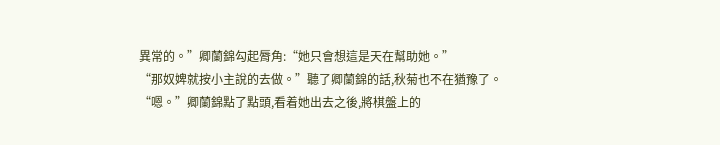異常的。”卿蘭錦勾起脣角:“她只會想這是天在幫助她。”
“那奴婢就按小主說的去做。”聽了卿蘭錦的話,秋菊也不在猶豫了。
“嗯。”卿蘭錦點了點頭,看着她出去之後,將棋盤上的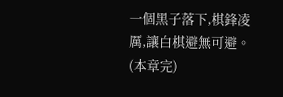一個黑子落下,棋鋒凌厲,讓白棋避無可避。
(本章完)